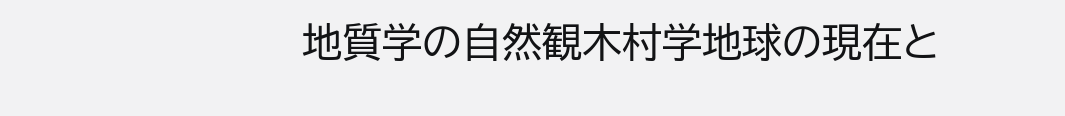地質学の自然観木村学地球の現在と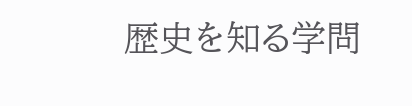歴史を知る学問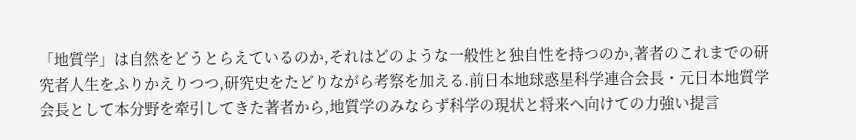「地質学」は自然をどうとらえているのか,それはどのような一般性と独自性を持つのか,著者のこれまでの研究者人生をふりかえりつつ,研究史をたどりながら考察を加える.前日本地球惑星科学連合会長・元日本地質学会長として本分野を牽引してきた著者から,地質学のみならず科学の現状と将来へ向けての力強い提言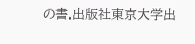の書.出版社東京大学出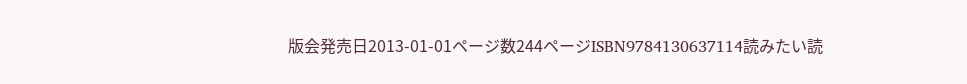版会発売日2013-01-01ページ数244ページISBN9784130637114読みたい読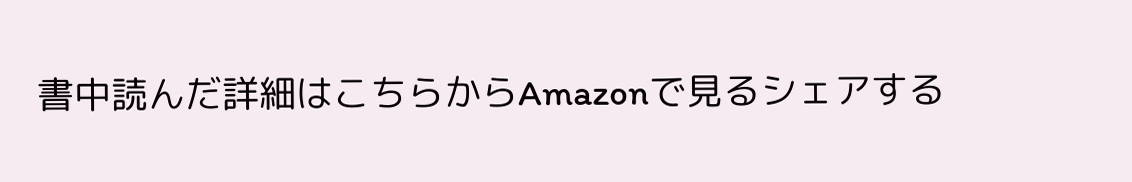書中読んだ詳細はこちらからAmazonで見るシェアする